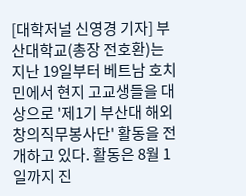[대학저널 신영경 기자] 부산대학교(총장 전호환)는 지난 19일부터 베트남 호치민에서 현지 고교생들을 대상으로 '제1기 부산대 해외창의직무봉사단' 활동을 전개하고 있다. 활동은 8월 1일까지 진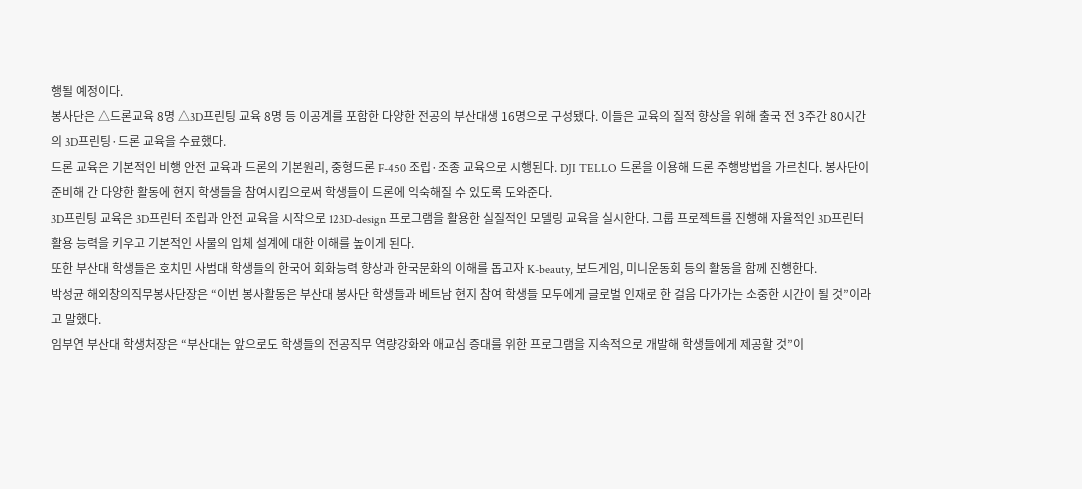행될 예정이다.
봉사단은 △드론교육 8명 △3D프린팅 교육 8명 등 이공계를 포함한 다양한 전공의 부산대생 16명으로 구성됐다. 이들은 교육의 질적 향상을 위해 출국 전 3주간 80시간의 3D프린팅·드론 교육을 수료했다.
드론 교육은 기본적인 비행 안전 교육과 드론의 기본원리, 중형드론 F-450 조립·조종 교육으로 시행된다. DJI TELLO 드론을 이용해 드론 주행방법을 가르친다. 봉사단이 준비해 간 다양한 활동에 현지 학생들을 참여시킴으로써 학생들이 드론에 익숙해질 수 있도록 도와준다.
3D프린팅 교육은 3D프린터 조립과 안전 교육을 시작으로 123D-design 프로그램을 활용한 실질적인 모델링 교육을 실시한다. 그룹 프로젝트를 진행해 자율적인 3D프린터 활용 능력을 키우고 기본적인 사물의 입체 설계에 대한 이해를 높이게 된다.
또한 부산대 학생들은 호치민 사범대 학생들의 한국어 회화능력 향상과 한국문화의 이해를 돕고자 K-beauty, 보드게임, 미니운동회 등의 활동을 함께 진행한다.
박성균 해외창의직무봉사단장은 “이번 봉사활동은 부산대 봉사단 학생들과 베트남 현지 참여 학생들 모두에게 글로벌 인재로 한 걸음 다가가는 소중한 시간이 될 것”이라고 말했다.
임부연 부산대 학생처장은 “부산대는 앞으로도 학생들의 전공직무 역량강화와 애교심 증대를 위한 프로그램을 지속적으로 개발해 학생들에게 제공할 것”이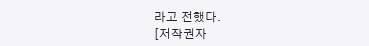라고 전했다.
[저작권자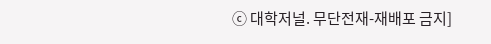ⓒ 대학저널. 무단전재-재배포 금지]